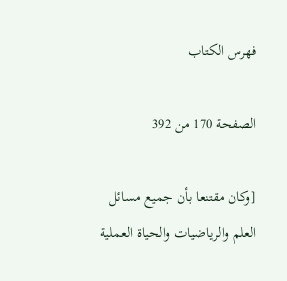فهرس الكتاب

الصفحة 170 من 392

[وكان مقتنعا بأن جميع مسائل العلم والرياضيات والحياة العملية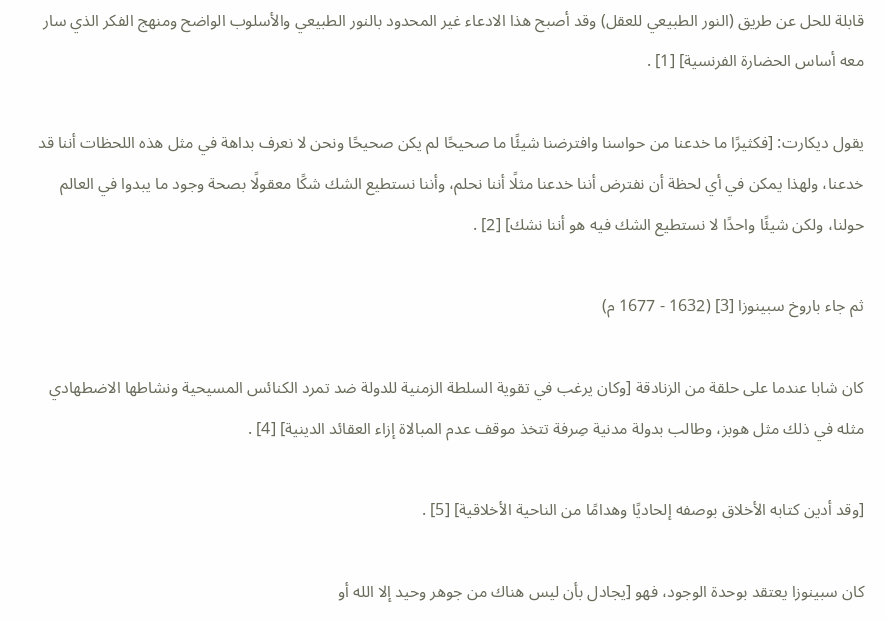قابلة للحل عن طريق (النور الطبيعي للعقل) وقد أصبح هذا الادعاء غير المحدود بالنور الطبيعي والأسلوب الواضح ومنهج الفكر الذي سار معه أساس الحضارة الفرنسية] [1] .

يقول ديكارت: [فكثيرًا ما خدعنا من حواسنا وافترضنا شيئًا ما صحيحًا لم يكن صحيحًا ونحن لا نعرف بداهة في مثل هذه اللحظات أننا قد خدعنا، ولهذا يمكن في أي لحظة أن نفترض أننا خدعنا مثلًا أننا نحلم، وأننا نستطيع الشك شكًا معقولًا بصحة وجود ما يبدوا في العالم حولنا، ولكن شيئًا واحدًا لا نستطيع الشك فيه هو أننا نشك] [2] .

ثم جاء باروخ سبينوزا [3] (1632 - 1677 م)

كان شابا عندما على حلقة من الزنادقة [وكان يرغب في تقوية السلطة الزمنية للدولة ضد تمرد الكنائس المسيحية ونشاطها الاضطهادي مثله في ذلك مثل هوبز، وطالب بدولة مدنية صِرفة تتخذ موقف عدم المبالاة إزاء العقائد الدينية] [4] .

[وقد أدين كتابه الأخلاق بوصفه إلحاديًا وهدامًا من الناحية الأخلاقية] [5] .

كان سبينوزا يعتقد بوحدة الوجود، فهو [يجادل بأن ليس هناك من جوهر وحيد إلا الله أو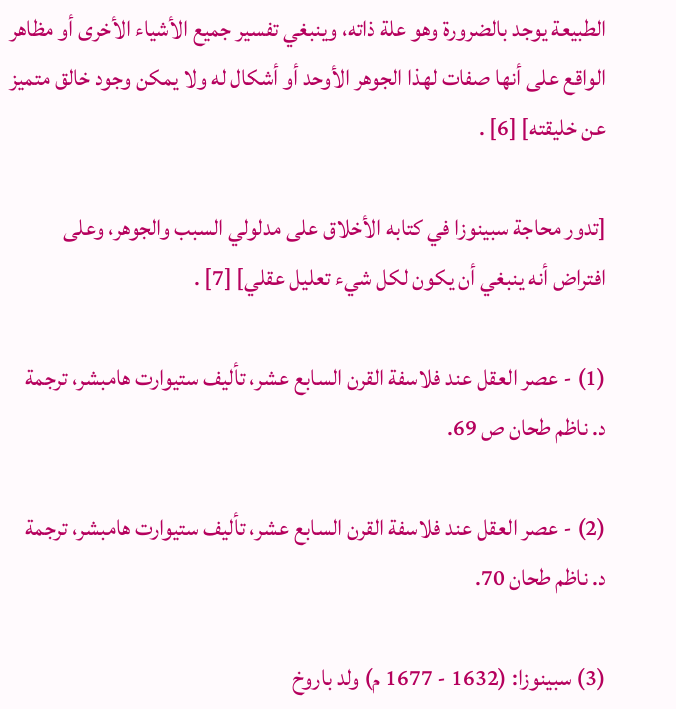الطبيعة يوجد بالضرورة وهو علة ذاته، وينبغي تفسير جميع الأشياء الأخرى أو مظاهر الواقع على أنها صفات لهذا الجوهر الأوحد أو أشكال له ولا يمكن وجود خالق متميز عن خليقته] [6] .

[تدور محاجة سبينوزا في كتابه الأخلاق على مدلولي السبب والجوهر، وعلى افتراض أنه ينبغي أن يكون لكل شيء تعليل عقلي] [7] .

(1) - عصر العقل عند فلاسفة القرن السابع عشر، تأليف ستيوارت هامبشر، ترجمة د. ناظم طحان ص 69.

(2) - عصر العقل عند فلاسفة القرن السابع عشر، تأليف ستيوارت هامبشر، ترجمة د. ناظم طحان 70.

(3) سبينوزا: (1632 - 1677 م) ولد باروخ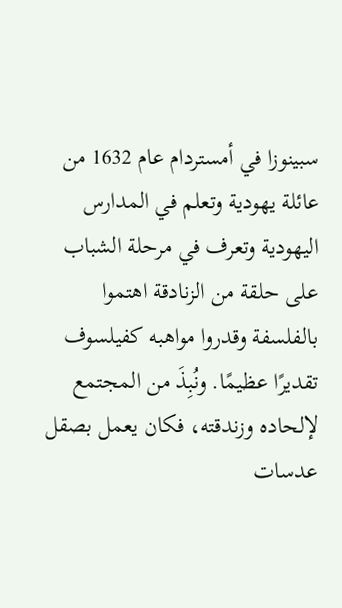سبينوزا في أمستردام عام 1632 من عائلة يهودية وتعلم في المدارس اليهودية وتعرف في مرحلة الشباب على حلقة من الزنادقة اهتموا بالفلسفة وقدروا مواهبه كفيلسوف تقديرًا عظيمًا. ونُبِذَ من المجتمع لإلحاده وزندقته، فكان يعمل بصقل عدسات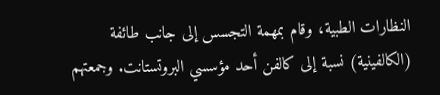النظارات الطبية، وقام بمهمة التجسس إلى جانب طائفة (الكالفينية) نسبة إلى كالفن أحد مؤسسي البروتستانت. وجمعتهم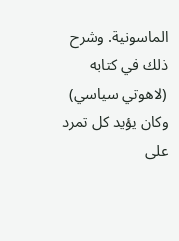الماسونية. وشرح ذلك في كتابه (لاهوتي سياسي) وكان يؤيد كل تمرد على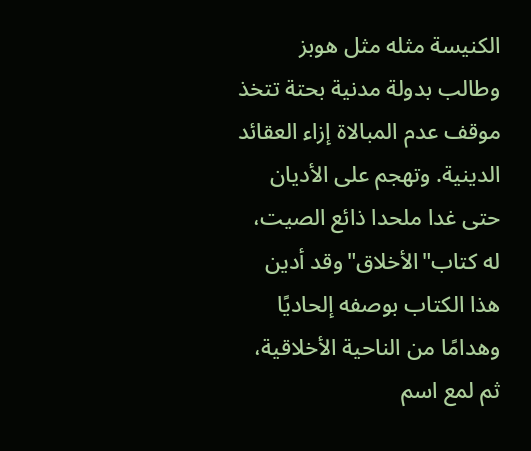الكنيسة مثله مثل هوبز وطالب بدولة مدنية بحتة تتخذ موقف عدم المبالاة إزاء العقائد الدينية. وتهجم على الأديان حتى غدا ملحدا ذائع الصيت، له كتاب"الأخلاق"وقد أدين هذا الكتاب بوصفه إلحاديًا وهدامًا من الناحية الأخلاقية، ثم لمع اسم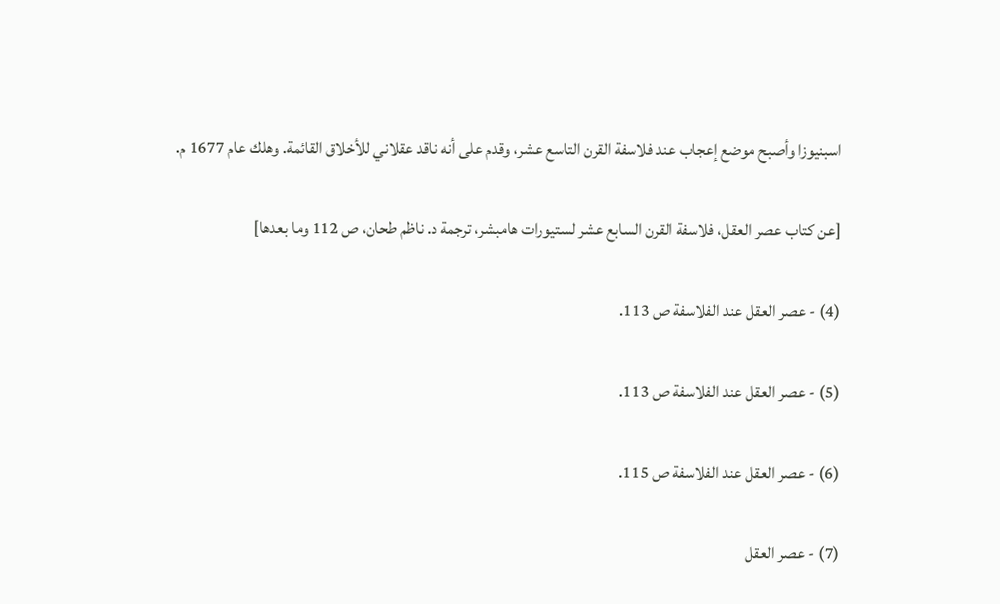اسبنيوزا وأصبح موضع إعجاب عند فلاسفة القرن التاسع عشر، وقدم على أنه ناقد عقلاني للأخلاق القائمة. وهلك عام 1677 م.

[عن كتاب عصر العقل، فلاسفة القرن السابع عشر لستيورات هامبشر، ترجمة د. ناظم طحان، ص 112 وما بعدها]

(4) - عصر العقل عند الفلاسفة ص 113.

(5) - عصر العقل عند الفلاسفة ص 113.

(6) - عصر العقل عند الفلاسفة ص 115.

(7) - عصر العقل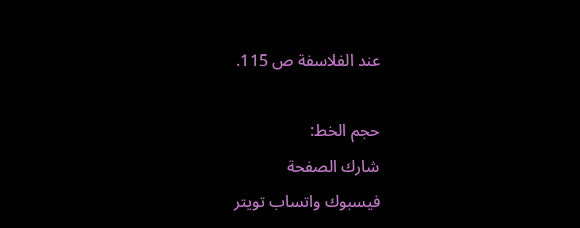عند الفلاسفة ص 115.

حجم الخط:
شارك الصفحة
فيسبوك واتساب تويتر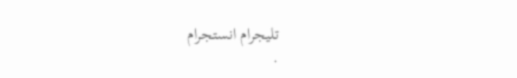تليجرام انستجرام
.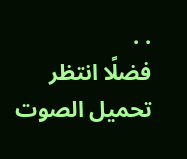. .
فضلًا انتظر تحميل الصوت